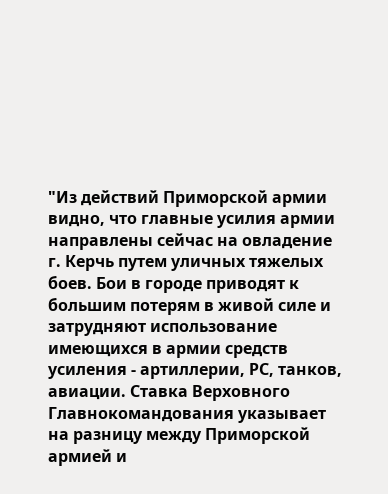"Из действий Приморской армии видно, что главные усилия армии направлены сейчас на овладение г. Керчь путем уличных тяжелых боев. Бои в городе приводят к большим потерям в живой силе и затрудняют использование имеющихся в армии средств усиления - артиллерии, РС, танков, авиации. Ставка Верховного Главнокомандования указывает на разницу между Приморской армией и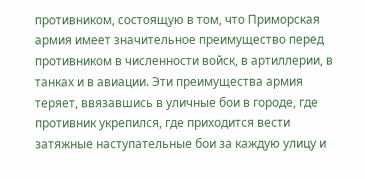противником, состоящую в том, что Приморская армия имеет значительное преимущество перед противником в численности войск, в артиллерии, в танках и в авиации. Эти преимущества армия теряет, ввязавшись в уличные бои в городе, где противник укрепился, где приходится вести затяжные наступательные бои за каждую улицу и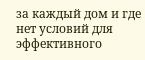за каждый дом и где нет условий для эффективного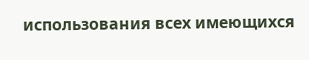использования всех имеющихся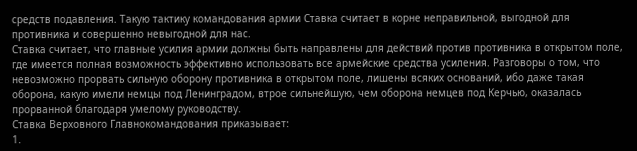средств подавления. Такую тактику командования армии Ставка считает в корне неправильной, выгодной для противника и совершенно невыгодной для нас.
Ставка считает, что главные усилия армии должны быть направлены для действий против противника в открытом поле, где имеется полная возможность эффективно использовать все армейские средства усиления. Разговоры о том, что невозможно прорвать сильную оборону противника в открытом поле, лишены всяких оснований, ибо даже такая оборона, какую имели немцы под Ленинградом, втрое сильнейшую, чем оборона немцев под Керчью, оказалась прорванной благодаря умелому руководству.
Ставка Верховного Главнокомандования приказывает:
1.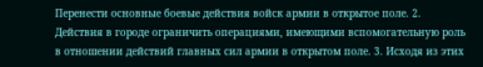Перенести основные боевые действия войск армии в открытое поле. 2. Действия в городе ограничить операциями, имеющими вспомогательную роль в отношении действий главных сил армии в открытом поле. 3. Исходя из этих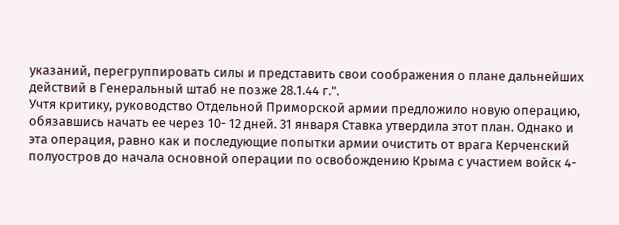указаний, перегруппировать силы и представить свои соображения о плане дальнейших действий в Генеральный штаб не позже 28.1.44 г.".
Учтя критику, руководство Отдельной Приморской армии предложило новую операцию, обязавшись начать ее через 10- 12 дней. 31 января Ставка утвердила этот план. Однако и эта операция, равно как и последующие попытки армии очистить от врага Керченский полуостров до начала основной операции по освобождению Крыма с участием войск 4-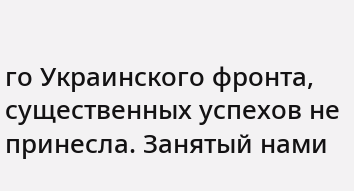го Украинского фронта, существенных успехов не принесла. Занятый нами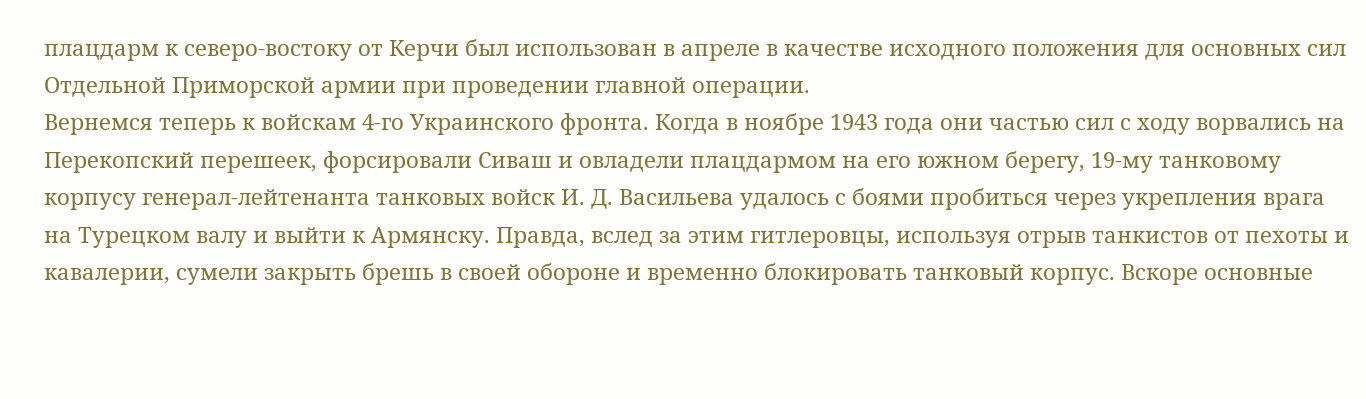плацдарм к северо-востоку от Керчи был использован в апреле в качестве исходного положения для основных сил Отдельной Приморской армии при проведении главной операции.
Вернемся теперь к войскам 4-го Украинского фронта. Когда в ноябре 1943 года они частью сил с ходу ворвались на Перекопский перешеек, форсировали Сиваш и овладели плацдармом на его южном берегу, 19-му танковому корпусу генерал-лейтенанта танковых войск И. Д. Васильева удалось с боями пробиться через укрепления врага на Турецком валу и выйти к Армянску. Правда, вслед за этим гитлеровцы, используя отрыв танкистов от пехоты и кавалерии, сумели закрыть брешь в своей обороне и временно блокировать танковый корпус. Вскоре основные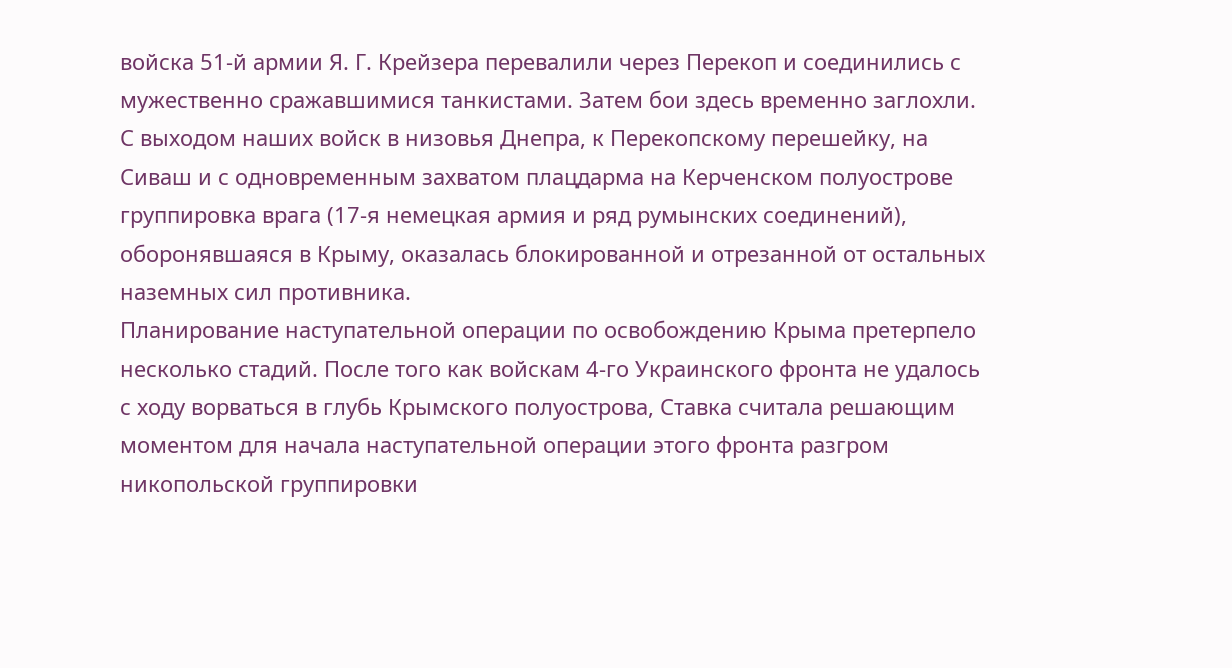войска 51-й армии Я. Г. Крейзера перевалили через Перекоп и соединились с мужественно сражавшимися танкистами. Затем бои здесь временно заглохли.
С выходом наших войск в низовья Днепра, к Перекопскому перешейку, на Сиваш и с одновременным захватом плацдарма на Керченском полуострове группировка врага (17-я немецкая армия и ряд румынских соединений), оборонявшаяся в Крыму, оказалась блокированной и отрезанной от остальных наземных сил противника.
Планирование наступательной операции по освобождению Крыма претерпело несколько стадий. После того как войскам 4-го Украинского фронта не удалось с ходу ворваться в глубь Крымского полуострова, Ставка считала решающим моментом для начала наступательной операции этого фронта разгром никопольской группировки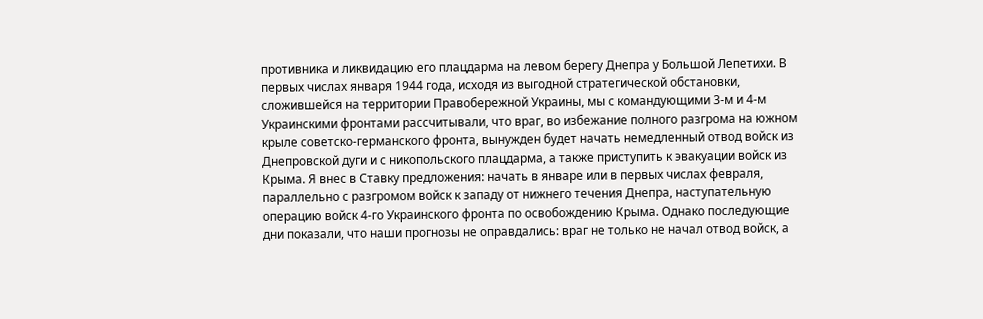противника и ликвидацию его плацдарма на левом берегу Днепра у Большой Лепетихи. В первых числах января 1944 года, исходя из выгодной стратегической обстановки, сложившейся на территории Правобережной Украины, мы с командующими 3-м и 4-м Украинскими фронтами рассчитывали, что враг, во избежание полного разгрома на южном крыле советско-германского фронта, вынужден будет начать немедленный отвод войск из Днепровской дуги и с никопольского плацдарма, а также приступить к эвакуации войск из Крыма. Я внес в Ставку предложения: начать в январе или в первых числах февраля, параллельно с разгромом войск к западу от нижнего течения Днепра, наступательную операцию войск 4-го Украинского фронта по освобождению Крыма. Однако последующие дни показали, что наши прогнозы не оправдались: враг не только не начал отвод войск, а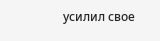усилил свое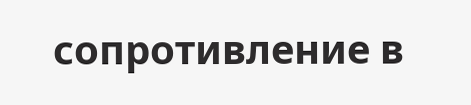сопротивление в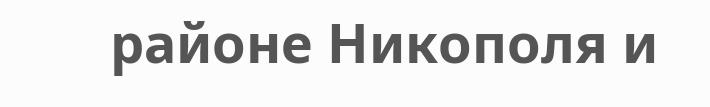районе Никополя и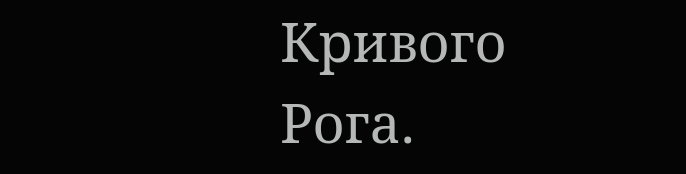Кривого Рога.